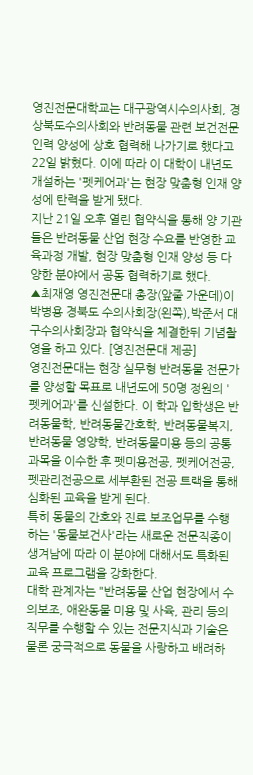영진전문대학교는 대구광역시수의사회, 경상북도수의사회와 반려동물 관련 보건전문 인력 양성에 상호 협력해 나가기로 했다고 22일 밝혔다. 이에 따라 이 대학이 내년도 개설하는 '펫케어과'는 현장 맞춤형 인재 양성에 탄력을 받게 됐다.
지난 21일 오후 열린 협약식을 통해 양 기관들은 반려동물 산업 현장 수요를 반영한 교육과정 개발, 현장 맞춤형 인재 양성 등 다양한 분야에서 공동 협력하기로 했다.
▲최재영 영진전문대 총장(앞줄 가운데)이 박병용 경북도 수의사회장(왼쪽),박준서 대구수의사회장과 협약식을 체결한뒤 기념촬영을 하고 있다. [영진전문대 제공]
영진전문대는 현장 실무형 반려동물 전문가를 양성할 목표로 내년도에 50명 정원의 '펫케어과'를 신설한다. 이 학과 입학생은 반려동물학, 반려동물간호학, 반려동물복지, 반려동물 영양학, 반려동물미용 등의 공통과목을 이수한 후 펫미용전공, 펫케어전공, 펫관리전공으로 세부환된 전공 트랙을 통해 심화된 교육을 받게 된다.
특히 동물의 간호와 진료 보조업무를 수행하는 '동물보건사'라는 새로운 전문직종이 생겨남에 따라 이 분야에 대해서도 특화된 교육 프로그램을 강화한다.
대학 관계자는 "반려동물 산업 현장에서 수의보조, 애완동물 미용 및 사육, 관리 등의 직무를 수행할 수 있는 전문지식과 기술은 물론 궁극적으로 동물을 사랑하고 배려하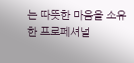는 따뜻한 마음을 소유한 프로페셔널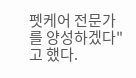펫케어 전문가를 양성하겠다"고 했다.